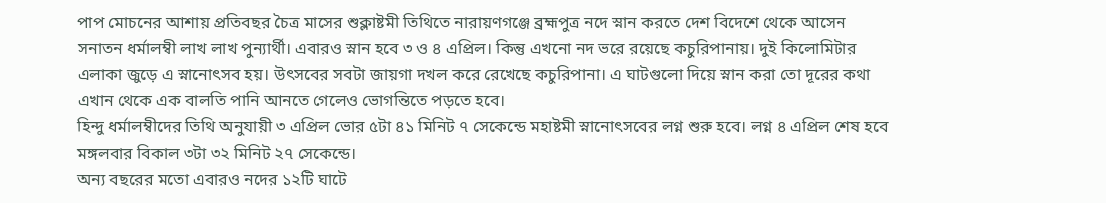পাপ মোচনের আশায় প্রতিবছর চৈত্র মাসের শুক্লাষ্টমী তিথিতে নারায়ণগঞ্জে ব্রহ্মপুত্র নদে স্নান করতে দেশ বিদেশে থেকে আসেন সনাতন ধর্মালম্বী লাখ লাখ পুন্যার্থী। এবারও স্নান হবে ৩ ও ৪ এপ্রিল। কিন্তু এখনো নদ ভরে রয়েছে কচুরিপানায়। দুই কিলোমিটার এলাকা জুড়ে এ স্নানোৎসব হয়। উৎসবের সবটা জায়গা দখল করে রেখেছে কচুরিপানা। এ ঘাটগুলো দিয়ে স্নান করা তো দূরের কথা এখান থেকে এক বালতি পানি আনতে গেলেও ভোগন্তিতে পড়তে হবে।
হিন্দু ধর্মালম্বীদের তিথি অনুযায়ী ৩ এপ্রিল ভোর ৫টা ৪১ মিনিট ৭ সেকেন্ডে মহাষ্টমী স্নানোৎসবের লগ্ন শুরু হবে। লগ্ন ৪ এপ্রিল শেষ হবে মঙ্গলবার বিকাল ৩টা ৩২ মিনিট ২৭ সেকেন্ডে।
অন্য বছরের মতো এবারও নদের ১২টি ঘাটে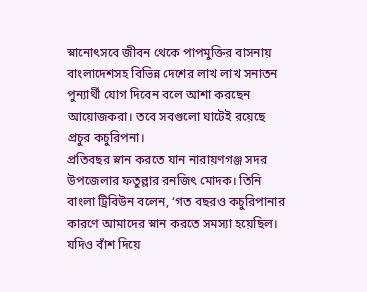স্নানোৎসবে জীবন থেকে পাপমুক্তির বাসনায় বাংলাদেশসহ বিভিন্ন দেশের লাখ লাখ সনাতন পুন্যার্থী যোগ দিবেন বলে আশা করছেন আয়োজকরা। তবে সবগুলো ঘাটেই রয়েছে প্রচুর কচুরিপনা।
প্রতিবছর স্নান করতে যান নারায়ণগঞ্জ সদর উপজেলার ফতুল্লার রনজিৎ মোদক। তিনি বাংলা ট্রিবিউন বলেন, ‘গত বছরও কচুরিপানার কারণে আমাদের স্নান করতে সমস্যা হয়েছিল। যদিও বাঁশ দিয়ে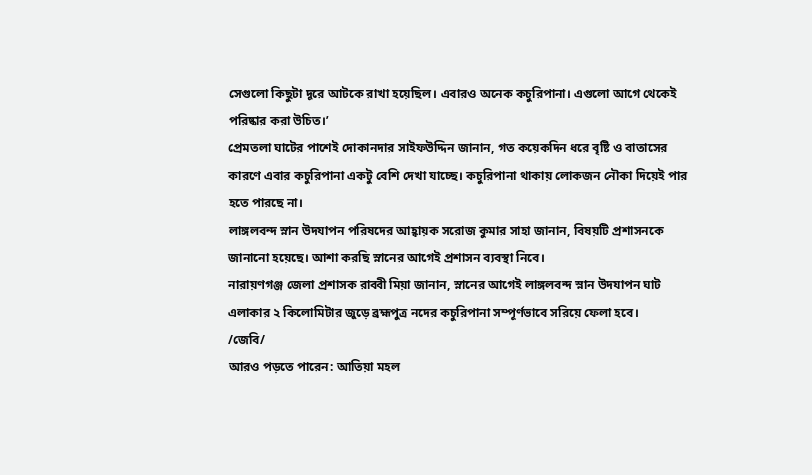সেগুলো কিছুটা দূরে আটকে রাখা হয়েছিল। এবারও অনেক কচুরিপানা। এগুলো আগে থেকেই পরিষ্কার করা উচিত।’
প্রেমতলা ঘাটের পাশেই দোকানদার সাইফউদ্দিন জানান, গত কয়েকদিন ধরে বৃষ্টি ও বাতাসের কারণে এবার কচুরিপানা একটু বেশি দেখা যাচ্ছে। কচুরিপানা থাকায় লোকজন নৌকা দিয়েই পার হতে পারছে না।
লাঙ্গলবন্দ স্নান উদযাপন পরিষদের আহ্বায়ক সরোজ কুমার সাহা জানান, বিষয়টি প্রশাসনকে জানানো হয়েছে। আশা করছি স্নানের আগেই প্রশাসন ব্যবস্থা নিবে।
নারায়ণগঞ্জ জেলা প্রশাসক রাব্বী মিয়া জানান, স্নানের আগেই লাঙ্গলবন্দ স্নান উদযাপন ঘাট এলাকার ২ কিলোমিটার জুড়ে ব্রহ্মপুত্র নদের কচুরিপানা সম্পূর্ণভাবে সরিয়ে ফেলা হবে।
/জেবি/
আরও পড়তে পারেন: আতিয়া মহল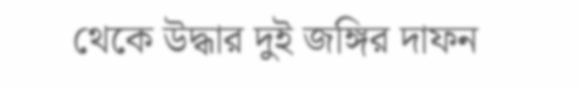থেকে উদ্ধার দুই জঙ্গির দাফন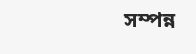সম্পন্ন